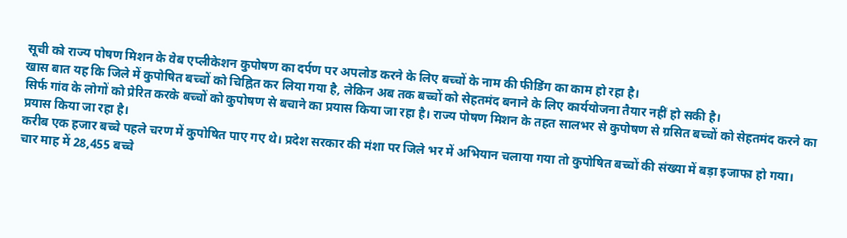सूची को राज्य पोषण मिशन के वेब एप्लीकेशन कुपोषण का दर्पण पर अपलोड करने के लिए बच्चों के नाम की फीडिंग का काम हो रहा है।
खास बात यह कि जिले में कुपोषित बच्चों को चिह्नित कर लिया गया है, लेकिन अब तक बच्चों को सेहतमंद बनाने के लिए कार्ययोजना तैयार नहीं हो सकी है।
सिर्फ गांव के लोगों को प्रेरित करके बच्चों को कुपोषण से बचाने का प्रयास किया जा रहा है। राज्य पोषण मिशन के तहत सालभर से कुपोषण से ग्रसित बच्चों को सेहतमंद करने का प्रयास किया जा रहा है।
करीब एक हजार बच्चे पहले चरण में कुपोषित पाए गए थे। प्रदेश सरकार की मंशा पर जिले भर में अभियान चलाया गया तो कुपोषित बच्चों की संख्या में बड़ा इजाफा हो गया।
चार माह में 28,455 बच्चे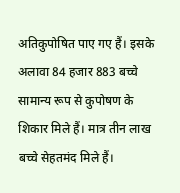अतिकुपोषित पाए गए हैं। इसके अलावा 84 हजार 883 बच्चे सामान्य रूप से कुपोषण के शिकार मिले हैं। मात्र तीन लाख बच्चे सेहतमंद मिले हैं।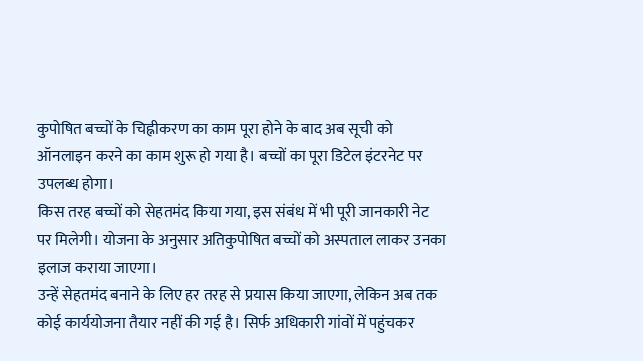कुपोषित बच्चों के चिह्नीकरण का काम पूरा होने के बाद अब सूची को ऑनलाइन करने का काम शुरू हो गया है। बच्चों का पूरा डिटेल इंटरनेट पर उपलब्ध होगा।
किस तरह बच्चों को सेहतमंद किया गया, इस संबंध में भी पूरी जानकारी नेट पर मिलेगी। योजना के अनुसार अतिकुपोषित बच्चों को अस्पताल लाकर उनका इलाज कराया जाएगा।
उन्हें सेहतमंद बनाने के लिए हर तरह से प्रयास किया जाएगा, लेकिन अब तक कोई कार्ययोजना तैयार नहीं की गई है। सिर्फ अधिकारी गांवों में पहुंचकर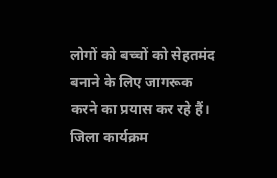लोगों को बच्चों को सेहतमंद बनाने के लिए जागरूक करने का प्रयास कर रहे हैं।
जिला कार्यक्रम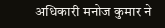अधिकारी मनोज कुमार ने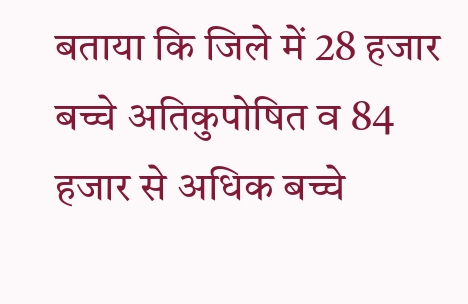बताया कि जिले में 28 हजार बच्चे अतिकुपोषित व 84 हजार से अधिक बच्चे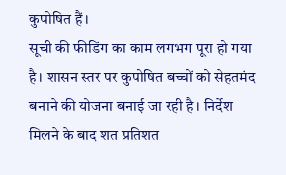कुपोषित हैं।
सूची की फीडिंग का काम लगभग पूरा हो गया है। शासन स्तर पर कुपोषित बच्चों को सेहतमंद बनाने की योजना बनाई जा रही है। निर्देश मिलने के बाद शत प्रतिशत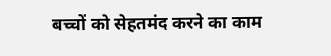बच्चों को सेहतमंद करने का काम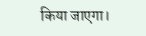किया जाएगा।